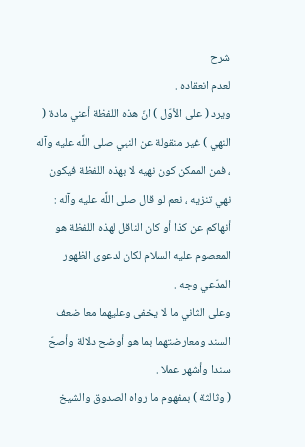شرح
لعدم انعقاده .
ويرد ( على الأوّل ) انّ هذه اللفظة أعني مادة ( النهي ) غير منقولة عن النبي صلى اللَّه عليه وآله ، فمن الممكن كون نهيه لا بهذه اللفظة فيكون نهي تنزيه ، نعم لو قال صلى اللَّه عليه وآله : أنهاكم عن كذا أو كان الناقل لهذه اللفظة هو المعصوم عليه السلام لكان لدعوى الظهور المدّعي وجه .
وعلى الثاني ما لا يخفى وعليهما معا ضعف السند ومعارضتهما بما هو أوضح دلالة وأصحّ سندا وأشهر عملا .
( وثالثة ) بمفهوم ما رواه الصدوق والشيخ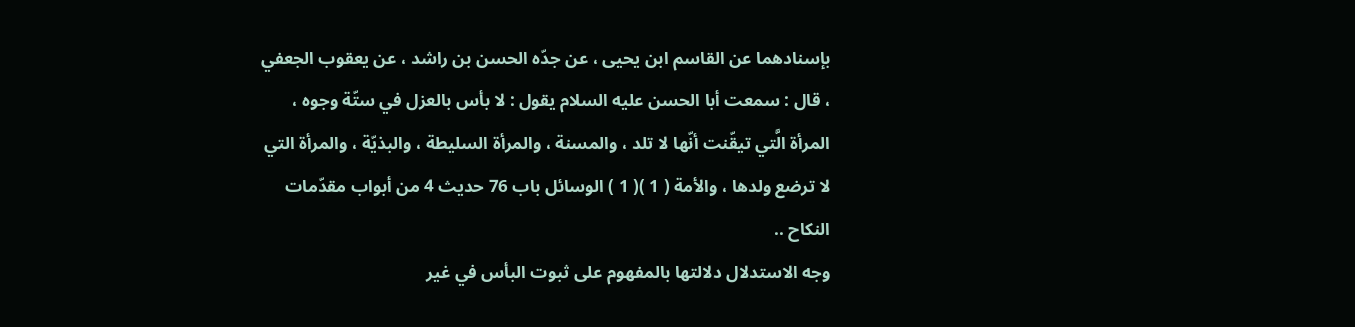بإسنادهما عن القاسم ابن يحيى ، عن جدّه الحسن بن راشد ، عن يعقوب الجعفي ، قال : سمعت أبا الحسن عليه السلام يقول : لا بأس بالعزل في ستّة وجوه ، المرأة الَّتي تيقّنت أنّها لا تلد ، والمسنة ، والمرأة السليطة ، والبذيّة ، والمرأة التي لا ترضع ولدها ، والأمة ( 1 )( 1 ) الوسائل باب 76 حديث 4 من أبواب مقدّمات النكاح ..
وجه الاستدلال دلالتها بالمفهوم على ثبوت البأس في غير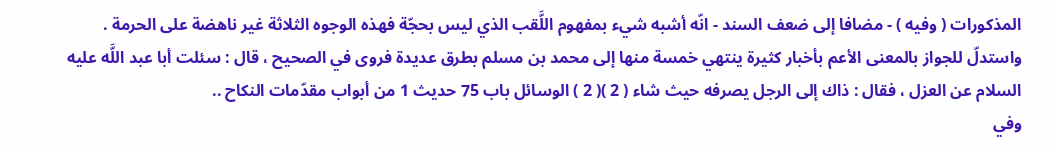المذكورات ( وفيه ) - مضافا إلى ضعف السند - انّه أشبه شيء بمفهوم اللَّقب الذي ليس بحجّة فهذه الوجوه الثلاثة غير ناهضة على الحرمة .
واستدلّ للجواز بالمعنى الأعم بأخبار كثيرة ينتهي خمسة منها إلى محمد بن مسلم بطرق عديدة فروى في الصحيح ، قال : سئلت أبا عبد اللَّه عليه السلام عن العزل ، فقال : ذاك إلى الرجل يصرفه حيث شاء ( 2 )( 2 ) الوسائل باب 75 حديث 1 من أبواب مقدّمات النكاح ..
وفي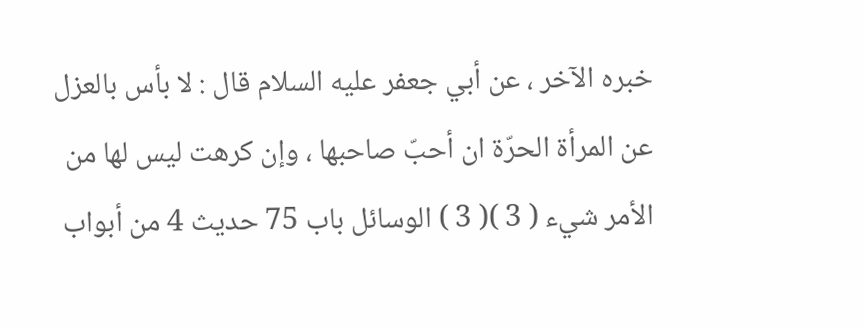خبره الآخر ، عن أبي جعفر عليه السلام قال : لا بأس بالعزل عن المرأة الحرّة ان أحبّ صاحبها ، وإن كرهت ليس لها من الأمر شيء ( 3 )( 3 ) الوسائل باب 75 حديث 4 من أبواب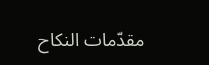مقدّمات النكاح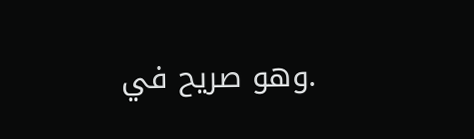.وهو صريح في